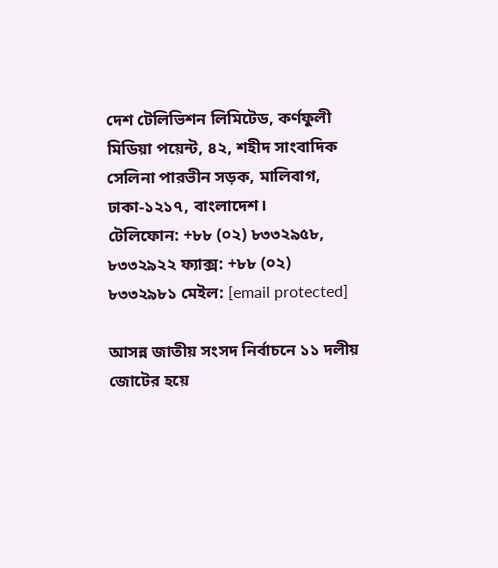দেশ টেলিভিশন লিমিটেড, কর্ণফুলী মিডিয়া পয়েন্ট, ৪২, শহীদ সাংবাদিক সেলিনা পারভীন সড়ক, মালিবাগ, ঢাকা-১২১৭, বাংলাদেশ।
টেলিফোন: +৮৮ (০২) ৮৩৩২৯৫৮, ৮৩৩২৯২২ ফ্যাক্স: +৮৮ (০২) ৮৩৩২৯৮১ মেইল: [email protected]

আসন্ন জাতীয় সংসদ নির্বাচনে ১১ দলীয় জোটের হয়ে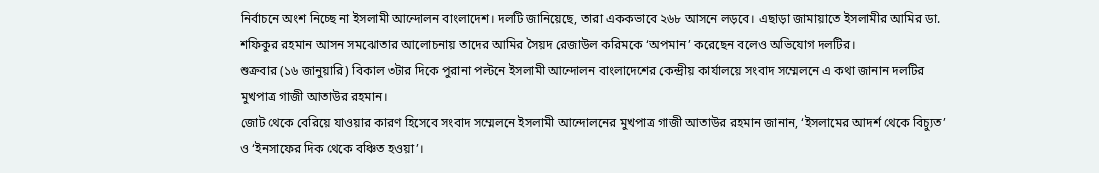নির্বাচনে অংশ নিচ্ছে না ইসলামী আন্দোলন বাংলাদেশ। দলটি জানিয়েছে, তারা এককভাবে ২৬৮ আসনে লড়বে। এছাড়া জামায়াতে ইসলামীর আমির ডা. শফিকুর রহমান আসন সমঝোতার আলোচনায় তাদের আমির সৈয়দ রেজাউল করিমকে ‘অপমান’ করেছেন বলেও অভিযোগ দলটির।
শুক্রবার (১৬ জানুয়ারি) বিকাল ৩টার দিকে পুরানা পল্টনে ইসলামী আন্দোলন বাংলাদেশের কেন্দ্রীয় কার্যালয়ে সংবাদ সম্মেলনে এ কথা জানান দলটির মুখপাত্র গাজী আতাউর রহমান।
জোট থেকে বেরিয়ে যাওয়ার কারণ হিসেবে সংবাদ সম্মেলনে ইসলামী আন্দোলনের মুখপাত্র গাজী আতাউর রহমান জানান, ‘ইসলামের আদর্শ থেকে বিচ্যুত’ ও ‘ইনসাফের দিক থেকে বঞ্চিত হওয়া’।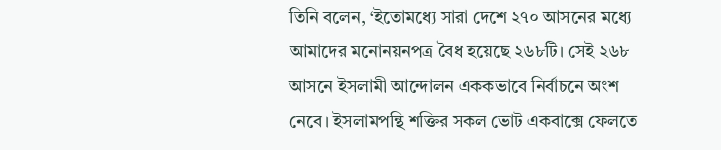তিনি বলেন, ‘ইতোমধ্যে সারা দেশে ২৭০ আসনের মধ্যে আমাদের মনোনয়নপত্র বৈধ হয়েছে ২৬৮টি। সেই ২৬৮ আসনে ইসলামী আন্দোলন এককভাবে নির্বাচনে অংশ নেবে। ইসলামপন্থি শক্তির সকল ভোট একবাক্সে ফেলতে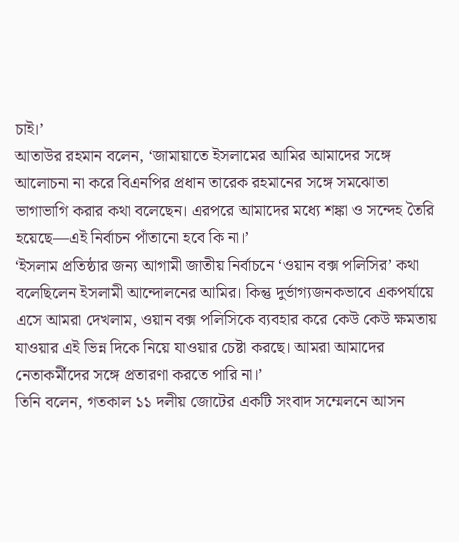চাই।’
আতাউর রহমান বলেন, ‘জামায়াতে ইসলামের আমির আমাদের সঙ্গে আলোচনা না করে বিএনপির প্রধান তারেক রহমানের সঙ্গে সমঝোতা ভাগাভাগি করার কথা বলেছেন। এরপরে আমাদের মধ্যে শঙ্কা ও সন্দেহ তৈরি হয়েছে—এই নির্বাচন পাঁতানো হবে কি না।’
‘ইসলাম প্রতিষ্ঠার জন্য আগামী জাতীয় নির্বাচনে ‘ওয়ান বক্স পলিসির’ কথা বলেছিলেন ইসলামী আন্দোলনের আমির। কিন্তু দুর্ভাগ্যজনকভাবে একপর্যায়ে এসে আমরা দেখলাম, ওয়ান বক্স পলিসিকে ব্যবহার করে কেউ কেউ ক্ষমতায় যাওয়ার এই ভিন্ন দিকে নিয়ে যাওয়ার চেষ্টা করছে। আমরা আমাদের নেতাকর্মীদের সঙ্গে প্রতারণা করতে পারি না।’
তিনি বলেন, গতকাল ১১ দলীয় জোটের একটি সংবাদ সম্মেলনে আসন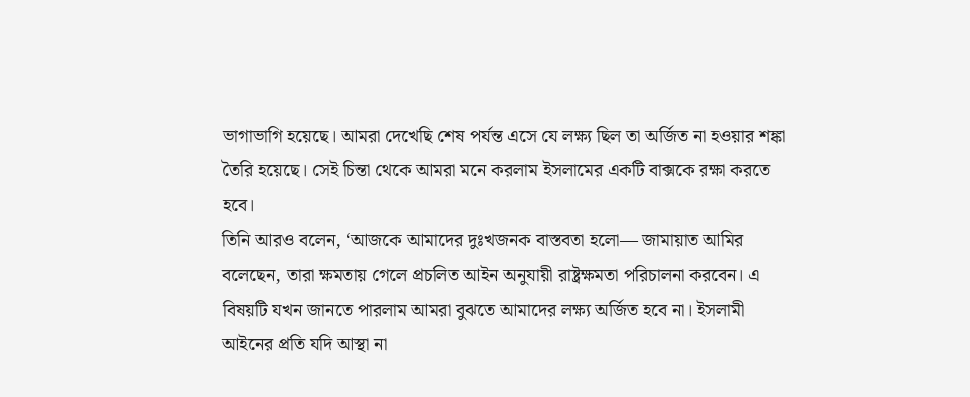ভাগাভাগি হয়েছে। আমরা দেখেছি শেষ পর্যন্ত এসে যে লক্ষ্য ছিল তা অর্জিত না হওয়ার শঙ্কা তৈরি হয়েছে। সেই চিন্তা থেকে আমরা মনে করলাম ইসলামের একটি বাক্সকে রক্ষা করতে হবে।
তিনি আরও বলেন, ‘আজকে আমাদের দুঃখজনক বাস্তবতা হলো— জামায়াত আমির বলেছেন, তারা ক্ষমতায় গেলে প্রচলিত আইন অনুযায়ী রাষ্ট্রক্ষমতা পরিচালনা করবেন। এ বিষয়টি যখন জানতে পারলাম আমরা বুঝতে আমাদের লক্ষ্য অর্জিত হবে না। ইসলামী আইনের প্রতি যদি আস্থা না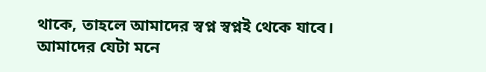থাকে, তাহলে আমাদের স্বপ্ন স্বপ্নই থেকে যাবে। আমাদের যেটা মনে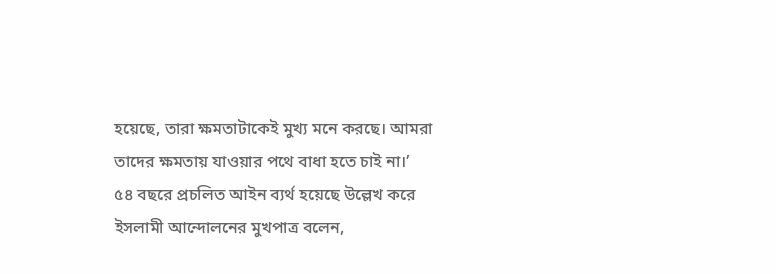হয়েছে, তারা ক্ষমতাটাকেই মুখ্য মনে করছে। আমরা তাদের ক্ষমতায় যাওয়ার পথে বাধা হতে চাই না।’
৫৪ বছরে প্রচলিত আইন ব্যর্থ হয়েছে উল্লেখ করে ইসলামী আন্দোলনের মুখপাত্র বলেন,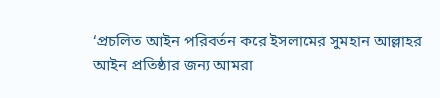‘প্রচলিত আইন পরিবর্তন করে ইসলামের সুমহান আল্লাহর আইন প্রতিষ্ঠার জন্য আমরা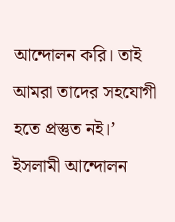আন্দোলন করি। তাই আমরা তাদের সহযোগী হতে প্রস্তুত নই।’
ইসলামী আন্দোলন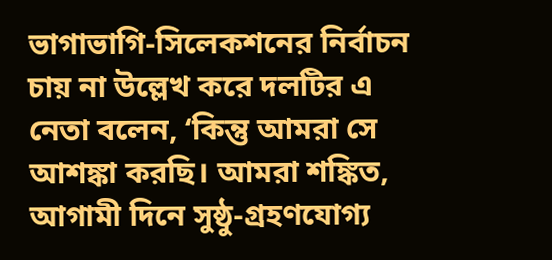ভাগাভাগি-সিলেকশনের নির্বাচন চায় না উল্লেখ করে দলটির এ নেতা বলেন, ‘কিন্তু আমরা সে আশঙ্কা করছি। আমরা শঙ্কিত, আগামী দিনে সুষ্ঠু-গ্রহণযোগ্য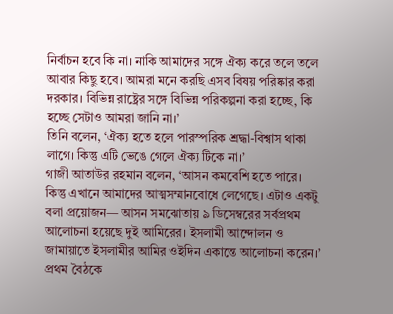নির্বাচন হবে কি না। নাকি আমাদের সঙ্গে ঐক্য করে তলে তলে আবার কিছু হবে। আমরা মনে করছি এসব বিষয় পরিষ্কার করা দরকার। বিভিন্ন রাষ্ট্রের সঙ্গে বিভিন্ন পরিকল্পনা করা হচ্ছে, কি হচ্ছে সেটাও আমরা জানি না।’
তিনি বলেন, ‘ঐক্য হতে হলে পারস্পরিক শ্রদ্ধা-বিশ্বাস থাকা লাগে। কিন্তু এটি ভেঙে গেলে ঐক্য টিকে না।’
গাজী আতাউর রহমান বলেন, ‘আসন কমবেশি হতে পারে। কিন্তু এখানে আমাদের আত্মসম্মানবোধে লেগেছে। এটাও একটু বলা প্রয়োজন— আসন সমঝোতায় ৯ ডিসেম্বরের সর্বপ্রথম আলোচনা হয়েছে দুই আমিরের। ইসলামী আন্দোলন ও জামায়াতে ইসলামীর আমির ওইদিন একান্তে আলোচনা করেন।’
প্রথম বৈঠকে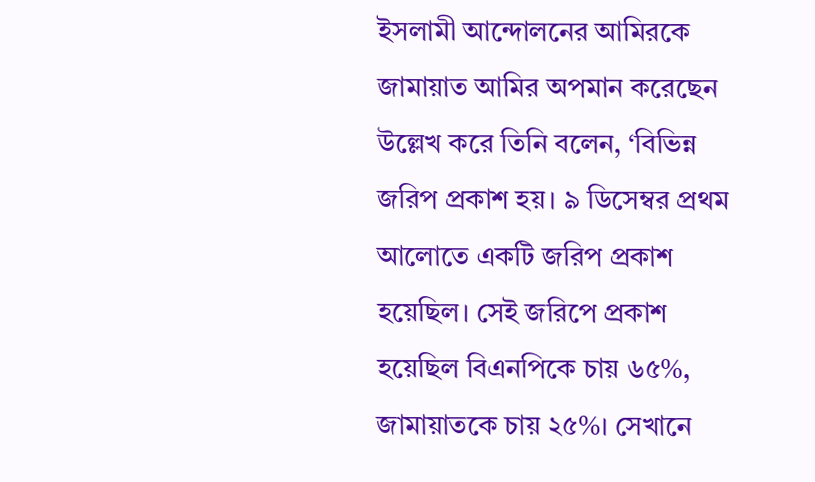ইসলামী আন্দোলনের আমিরকে জামায়াত আমির অপমান করেছেন উল্লেখ করে তিনি বলেন, ‘বিভিন্ন জরিপ প্রকাশ হয়। ৯ ডিসেম্বর প্রথম আলোতে একটি জরিপ প্রকাশ হয়েছিল। সেই জরিপে প্রকাশ হয়েছিল বিএনপিকে চায় ৬৫%, জামায়াতকে চায় ২৫%। সেখানে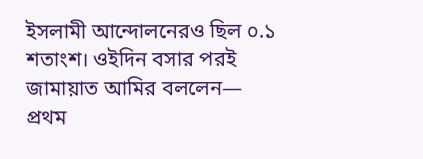ইসলামী আন্দোলনেরও ছিল ০.১ শতাংশ। ওইদিন বসার পরই জামায়াত আমির বললেন— প্রথম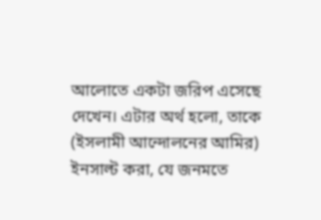আলোতে একটা জরিপ এসেছে দেখেন। এটার অর্থ হলো, তাকে (ইসলামী আন্দোলনের আমির) ইনসাল্ট করা, যে জনমতে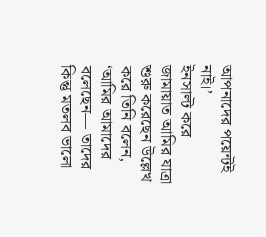আপনাদের পয়েন্টই নাই।’
ইনসাল্ট করে জামায়াত আমির যাত্রা শুরু করেছেন উল্লেখ করে তিনি বলেন, ‘আমির আমাদের বলেছেন— তাদের কিন্তু মতলব ভালো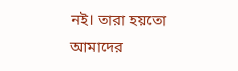নই। তারা হয়তো আমাদের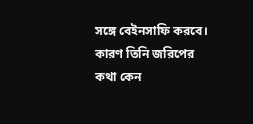সঙ্গে বেইনসাফি করবে। কারণ তিনি জরিপের কথা কেন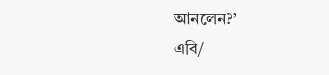আনলেন?’
এবি/